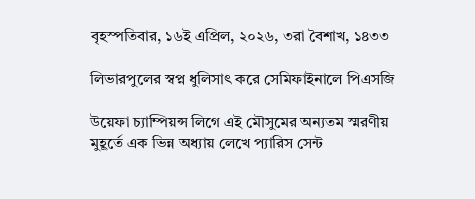বৃহস্পতিবার, ১৬ই এপ্রিল, ২০২৬, ৩রা বৈশাখ, ১৪৩৩

লিভারপুলের স্বপ্ন ধুলিসাৎ করে সেমিফাইনালে পিএসজি

উয়েফা চ্যাম্পিয়ন্স লিগে এই মৌসুমের অন্যতম স্মরণীয় মুহূর্তে এক ভিন্ন অধ্যায় লেখে প্যারিস সেন্ট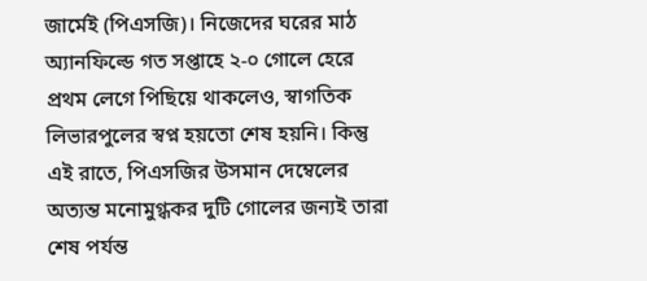জার্মেই (পিএসজি)। নিজেদের ঘরের মাঠ অ্যানফিল্ডে গত সপ্তাহে ২-০ গোলে হেরে প্রথম লেগে পিছিয়ে থাকলেও, স্বাগতিক লিভারপুলের স্বপ্ন হয়তো শেষ হয়নি। কিন্তু এই রাতে, পিএসজির উসমান দেম্বেলের অত্যন্ত মনোমুগ্ধকর দুটি গোলের জন্যই তারা শেষ পর্যন্ত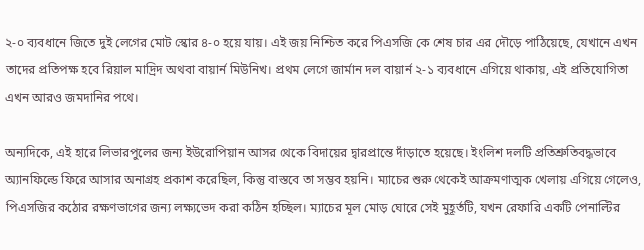২-০ ব্যবধানে জিতে দুই লেগের মোট স্কোর ৪-০ হয়ে যায়। এই জয় নিশ্চিত করে পিএসজি কে শেষ চার এর দৌড়ে পাঠিয়েছে, যেখানে এখন তাদের প্রতিপক্ষ হবে রিয়াল মাদ্রিদ অথবা বায়ার্ন মিউনিখ। প্রথম লেগে জার্মান দল বায়ার্ন ২-১ ব্যবধানে এগিয়ে থাকায়, এই প্রতিযোগিতা এখন আরও জমদানির পথে।

অন্যদিকে, এই হারে লিভারপুলের জন্য ইউরোপিয়ান আসর থেকে বিদায়ের দ্বারপ্রান্তে দাঁড়াতে হয়েছে। ইংলিশ দলটি প্রতিশ্রুতিবদ্ধভাবে অ্যানফিল্ডে ফিরে আসার অনাগ্রহ প্রকাশ করেছিল, কিন্তু বাস্তবে তা সম্ভব হয়নি। ম্যাচের শুরু থেকেই আক্রমণাত্মক খেলায় এগিয়ে গেলেও, পিএসজির কঠোর রক্ষণভাগের জন্য লক্ষ্যভেদ করা কঠিন হচ্ছিল। ম্যাচের মূল মোড় ঘোরে সেই মুহূর্তটি, যখন রেফারি একটি পেনাল্টির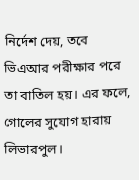নির্দেশ দেয়, তবে ভিএআর পরীক্ষার পরে তা বাতিল হয়। এর ফলে, গোলের সুযোগ হারায় লিভারপুল।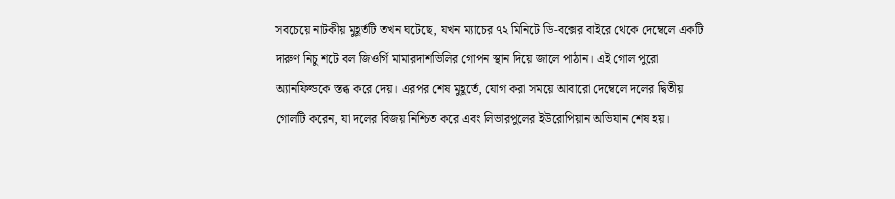সবচেয়ে নাটকীয় মুহূর্তটি তখন ঘটেছে, যখন ম্যাচের ৭২ মিনিটে ডি-বক্সের বাইরে থেকে দেম্বেলে একটি দারুণ নিচু শটে বল জিওর্গি মামারদাশভিলির গোপন স্থান দিয়ে জালে পাঠান। এই গোল পুরো অ্যানফিল্ডকে স্তব্ধ করে দেয়। এরপর শেষ মুহূর্তে, যোগ করা সময়ে আবারো দেম্বেলে দলের দ্বিতীয় গোলটি করেন, যা দলের বিজয় নিশ্চিত করে এবং লিভারপুলের ইউরোপিয়ান অভিযান শেষ হয়।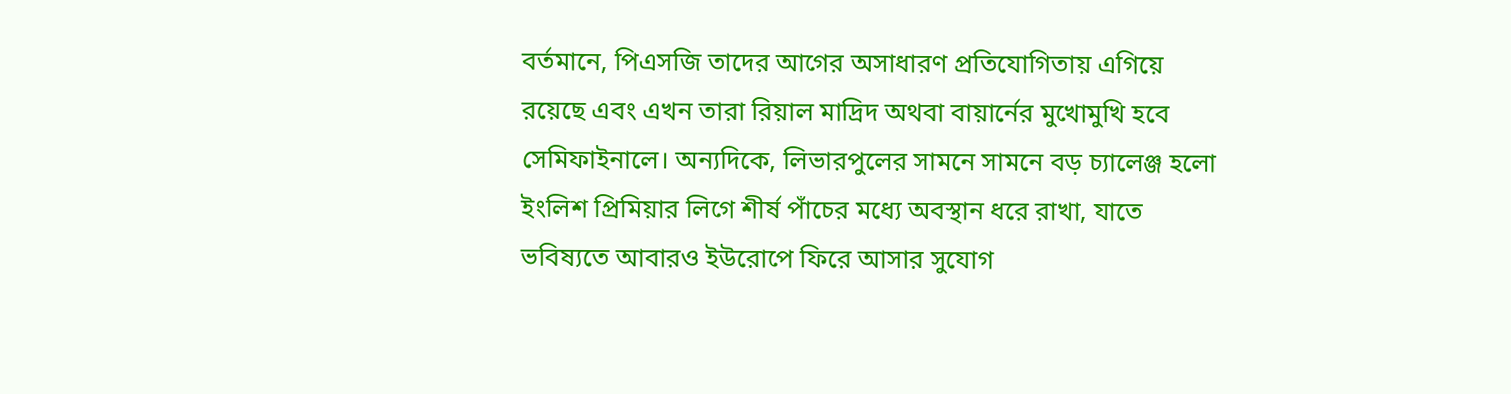বর্তমানে, পিএসজি তাদের আগের অসাধারণ প্রতিযোগিতায় এগিয়ে রয়েছে এবং এখন তারা রিয়াল মাদ্রিদ অথবা বায়ার্নের মুখোমুখি হবে সেমিফাইনালে। অন্যদিকে, লিভারপুলের সামনে সামনে বড় চ্যালেঞ্জ হলো ইংলিশ প্রিমিয়ার লিগে শীর্ষ পাঁচের মধ্যে অবস্থান ধরে রাখা, যাতে ভবিষ্যতে আবারও ইউরোপে ফিরে আসার সুযোগ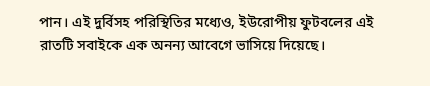পান। এই দুর্বিসহ পরিস্থিতির মধ্যেও, ইউরোপীয় ফুটবলের এই রাতটি সবাইকে এক অনন্য আবেগে ভাসিয়ে দিয়েছে।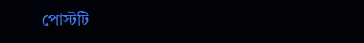পোস্টটি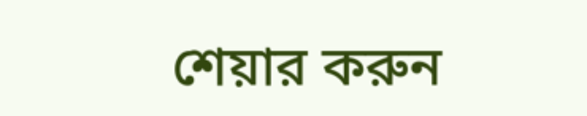শেয়ার করুন